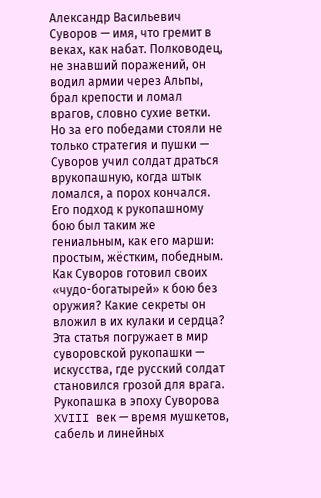Александр Васильевич Суворов — имя, что гремит в веках, как набат. Полководец, не знавший поражений, он водил армии через Альпы, брал крепости и ломал врагов, словно сухие ветки. Но за его победами стояли не только стратегия и пушки — Суворов учил солдат драться врукопашную, когда штык ломался, а порох кончался. Его подход к рукопашному бою был таким же гениальным, как его марши: простым, жёстким, победным. Как Суворов готовил своих «чудо-богатырей» к бою без оружия? Какие секреты он вложил в их кулаки и сердца? Эта статья погружает в мир суворовской рукопашки — искусства, где русский солдат становился грозой для врага.
Рукопашка в эпоху Суворова
XVIII век — время мушкетов, сабель и линейных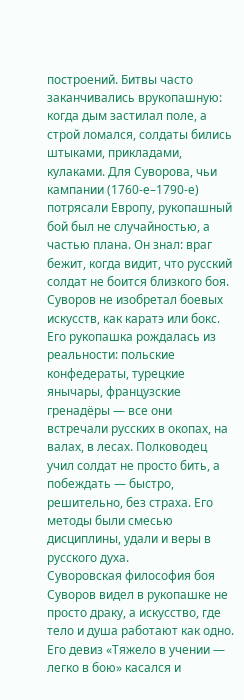построений. Битвы часто заканчивались врукопашную: когда дым застилал поле, а строй ломался, солдаты бились штыками, прикладами, кулаками. Для Суворова, чьи кампании (1760-е–1790-е) потрясали Европу, рукопашный бой был не случайностью, а частью плана. Он знал: враг бежит, когда видит, что русский солдат не боится близкого боя.
Суворов не изобретал боевых искусств, как каратэ или бокс. Его рукопашка рождалась из реальности: польские конфедераты, турецкие янычары, французские гренадёры — все они встречали русских в окопах, на валах, в лесах. Полководец учил солдат не просто бить, а побеждать — быстро, решительно, без страха. Его методы были смесью дисциплины, удали и веры в русского духа.
Суворовская философия боя
Суворов видел в рукопашке не просто драку, а искусство, где тело и душа работают как одно. Его девиз «Тяжело в учении — легко в бою» касался и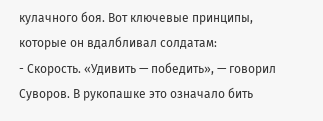кулачного боя. Вот ключевые принципы, которые он вдалбливал солдатам:
- Скорость. «Удивить — победить», — говорил Суворов. В рукопашке это означало бить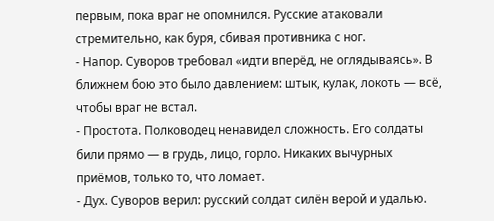первым, пока враг не опомнился. Русские атаковали стремительно, как буря, сбивая противника с ног.
- Напор. Суворов требовал «идти вперёд, не оглядываясь». В ближнем бою это было давлением: штык, кулак, локоть — всё, чтобы враг не встал.
- Простота. Полководец ненавидел сложность. Его солдаты били прямо — в грудь, лицо, горло. Никаких вычурных приёмов, только то, что ломает.
- Дух. Суворов верил: русский солдат силён верой и удалью.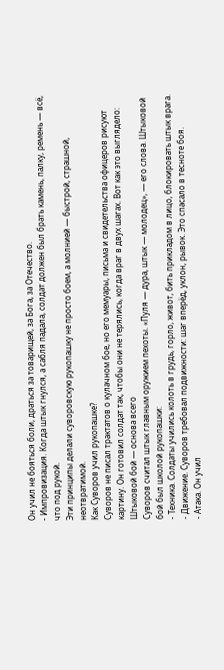Он учил не бояться боли, драться за товарищей, за Бога, за Отечество.
- Импровизация. Когда штык гнулся, а сабля падала, солдат должен был брать камень, палку, ремень — всё, что под рукой.
Эти принципы делали суворовскую рукопашку не просто боем, а молнией — быстрой, страшной, неотвратимой.
Как Суворов учил рукопашке?
Суворов не писал трактатов о кулачном бое, но его мемуары, письма и свидетельства офицеров рисуют картину. Он готовил солдат так, чтобы они не терялись, когда враг в двух шагах. Вот как это выглядело:
Штыковой бой — основа всего
Суворов считал штык главным оружием пехоты. «Пуля — дура, штык — молодец», — его слова. Штыковой бой был школой рукопашки:
- Техника. Солдаты учились колоть в грудь, горло, живот, бить прикладом в лицо, блокировать штык врага.
- Движение. Суворов требовал подвижности: шаг вперёд, уклон, рывок. Это спасало в тесноте боя.
- Атака. Он учил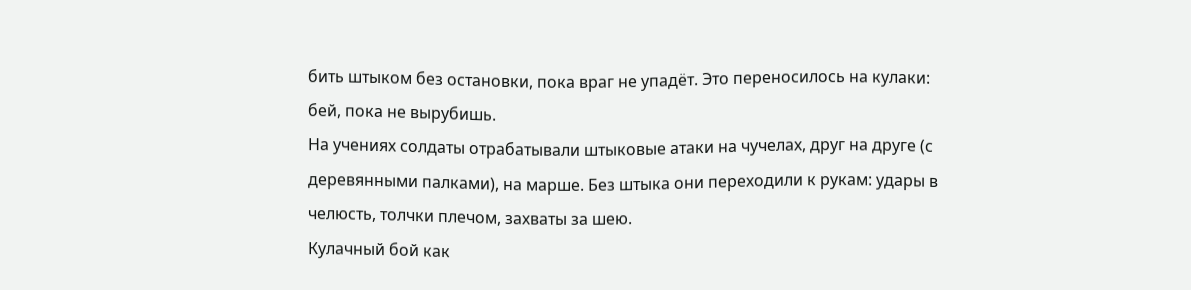бить штыком без остановки, пока враг не упадёт. Это переносилось на кулаки: бей, пока не вырубишь.
На учениях солдаты отрабатывали штыковые атаки на чучелах, друг на друге (с деревянными палками), на марше. Без штыка они переходили к рукам: удары в челюсть, толчки плечом, захваты за шею.
Кулачный бой как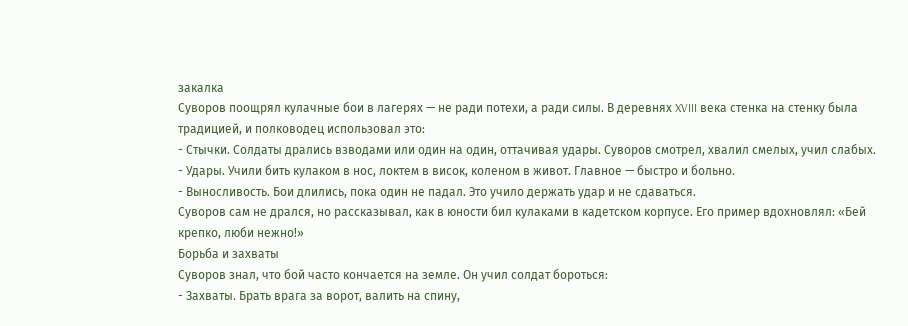закалка
Суворов поощрял кулачные бои в лагерях — не ради потехи, а ради силы. В деревнях XVIII века стенка на стенку была традицией, и полководец использовал это:
- Стычки. Солдаты дрались взводами или один на один, оттачивая удары. Суворов смотрел, хвалил смелых, учил слабых.
- Удары. Учили бить кулаком в нос, локтем в висок, коленом в живот. Главное — быстро и больно.
- Выносливость. Бои длились, пока один не падал. Это учило держать удар и не сдаваться.
Суворов сам не дрался, но рассказывал, как в юности бил кулаками в кадетском корпусе. Его пример вдохновлял: «Бей крепко, люби нежно!»
Борьба и захваты
Суворов знал, что бой часто кончается на земле. Он учил солдат бороться:
- Захваты. Брать врага за ворот, валить на спину,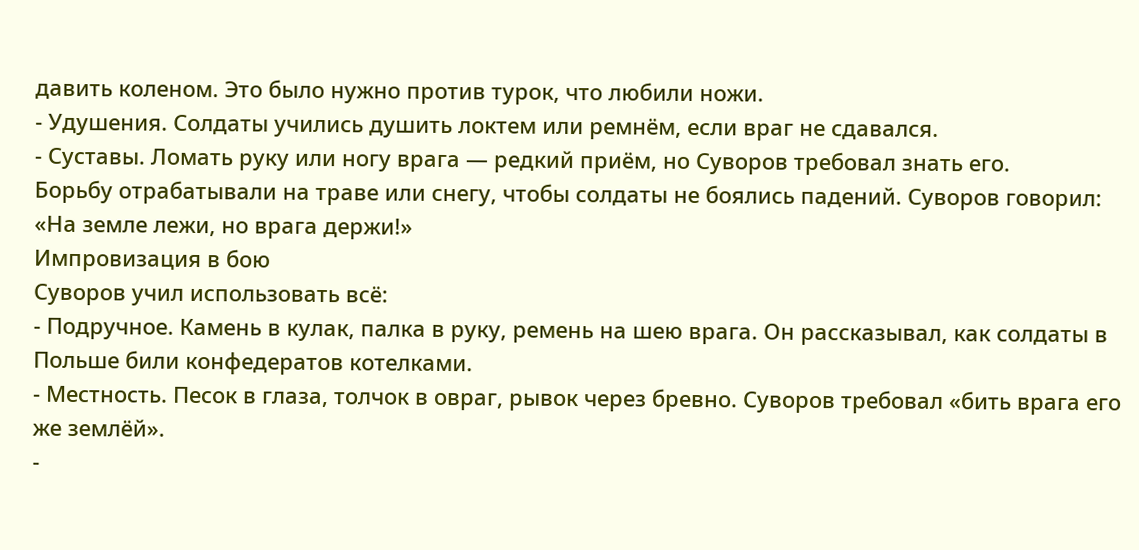давить коленом. Это было нужно против турок, что любили ножи.
- Удушения. Солдаты учились душить локтем или ремнём, если враг не сдавался.
- Суставы. Ломать руку или ногу врага — редкий приём, но Суворов требовал знать его.
Борьбу отрабатывали на траве или снегу, чтобы солдаты не боялись падений. Суворов говорил: «На земле лежи, но врага держи!»
Импровизация в бою
Суворов учил использовать всё:
- Подручное. Камень в кулак, палка в руку, ремень на шею врага. Он рассказывал, как солдаты в Польше били конфедератов котелками.
- Местность. Песок в глаза, толчок в овраг, рывок через бревно. Суворов требовал «бить врага его же землёй».
-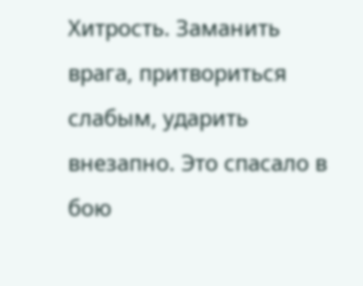Хитрость. Заманить врага, притвориться слабым, ударить внезапно. Это спасало в бою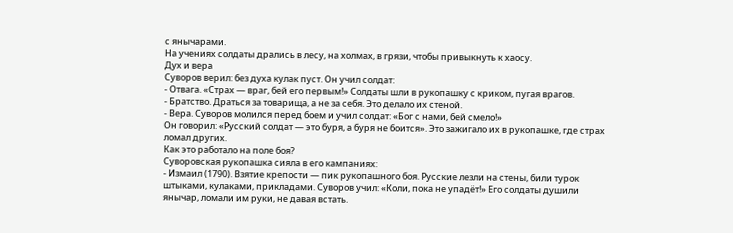с янычарами.
На учениях солдаты дрались в лесу, на холмах, в грязи, чтобы привыкнуть к хаосу.
Дух и вера
Суворов верил: без духа кулак пуст. Он учил солдат:
- Отвага. «Страх — враг, бей его первым!» Солдаты шли в рукопашку с криком, пугая врагов.
- Братство. Драться за товарища, а не за себя. Это делало их стеной.
- Вера. Суворов молился перед боем и учил солдат: «Бог с нами, бей смело!»
Он говорил: «Русский солдат — это буря, а буря не боится». Это зажигало их в рукопашке, где страх ломал других.
Как это работало на поле боя?
Суворовская рукопашка сияла в его кампаниях:
- Измаил (1790). Взятие крепости — пик рукопашного боя. Русские лезли на стены, били турок штыками, кулаками, прикладами. Суворов учил: «Коли, пока не упадёт!» Его солдаты душили янычар, ломали им руки, не давая встать.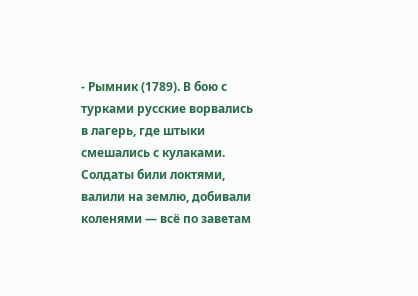- Рымник (1789). В бою с турками русские ворвались в лагерь, где штыки смешались с кулаками. Солдаты били локтями, валили на землю, добивали коленями — всё по заветам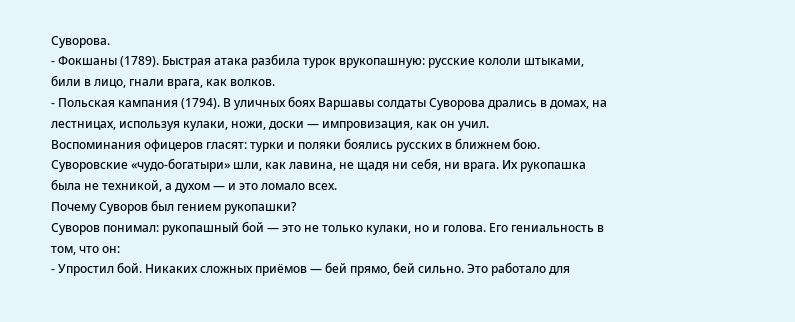Суворова.
- Фокшаны (1789). Быстрая атака разбила турок врукопашную: русские кололи штыками, били в лицо, гнали врага, как волков.
- Польская кампания (1794). В уличных боях Варшавы солдаты Суворова дрались в домах, на лестницах, используя кулаки, ножи, доски — импровизация, как он учил.
Воспоминания офицеров гласят: турки и поляки боялись русских в ближнем бою. Суворовские «чудо-богатыри» шли, как лавина, не щадя ни себя, ни врага. Их рукопашка была не техникой, а духом — и это ломало всех.
Почему Суворов был гением рукопашки?
Суворов понимал: рукопашный бой — это не только кулаки, но и голова. Его гениальность в том, что он:
- Упростил бой. Никаких сложных приёмов — бей прямо, бей сильно. Это работало для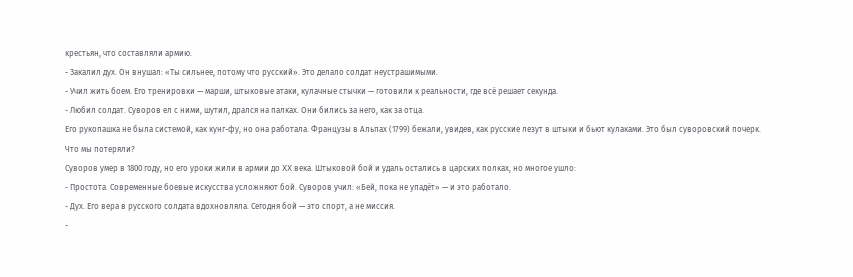крестьян, что составляли армию.
- Закалил дух. Он внушал: «Ты сильнее, потому что русский». Это делало солдат неустрашимыми.
- Учил жить боем. Его тренировки — марши, штыковые атаки, кулачные стычки — готовили к реальности, где всё решает секунда.
- Любил солдат. Суворов ел с ними, шутил, дрался на палках. Они бились за него, как за отца.
Его рукопашка не была системой, как кунг-фу, но она работала. Французы в Альпах (1799) бежали, увидев, как русские лезут в штыки и бьют кулаками. Это был суворовский почерк.
Что мы потеряли?
Суворов умер в 1800 году, но его уроки жили в армии до XX века. Штыковой бой и удаль остались в царских полках, но многое ушло:
- Простота. Современные боевые искусства усложняют бой. Суворов учил: «Бей, пока не упадёт» — и это работало.
- Дух. Его вера в русского солдата вдохновляла. Сегодня бой — это спорт, а не миссия.
-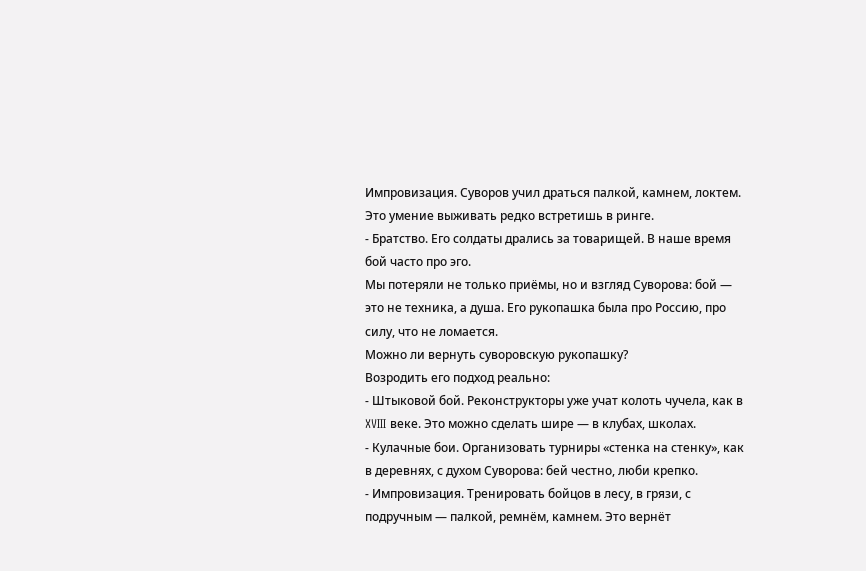Импровизация. Суворов учил драться палкой, камнем, локтем. Это умение выживать редко встретишь в ринге.
- Братство. Его солдаты дрались за товарищей. В наше время бой часто про эго.
Мы потеряли не только приёмы, но и взгляд Суворова: бой — это не техника, а душа. Его рукопашка была про Россию, про силу, что не ломается.
Можно ли вернуть суворовскую рукопашку?
Возродить его подход реально:
- Штыковой бой. Реконструкторы уже учат колоть чучела, как в XVIII веке. Это можно сделать шире — в клубах, школах.
- Кулачные бои. Организовать турниры «стенка на стенку», как в деревнях, с духом Суворова: бей честно, люби крепко.
- Импровизация. Тренировать бойцов в лесу, в грязи, с подручным — палкой, ремнём, камнем. Это вернёт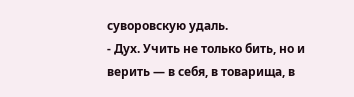суворовскую удаль.
- Дух. Учить не только бить, но и верить — в себя, в товарища, в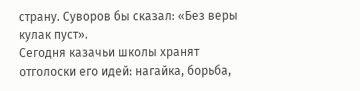страну. Суворов бы сказал: «Без веры кулак пуст».
Сегодня казачьи школы хранят отголоски его идей: нагайка, борьба,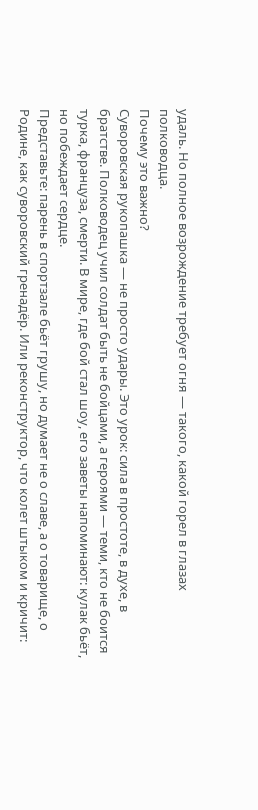удаль. Но полное возрождение требует огня — такого, какой горел в глазах полководца.
Почему это важно?
Суворовская рукопашка — не просто удары. Это урок: сила в простоте, в духе, в братстве. Полководец учил солдат быть не бойцами, а героями — теми, кто не боится турка, француза, смерти. В мире, где бой стал шоу, его заветы напоминают: кулак бьёт, но побеждает сердце.
Представьте: парень в спортзале бьёт грушу, но думает не о славе, а о товарище, о Родине, как суворовский гренадёр. Или реконструктор, что колет штыком и кричит: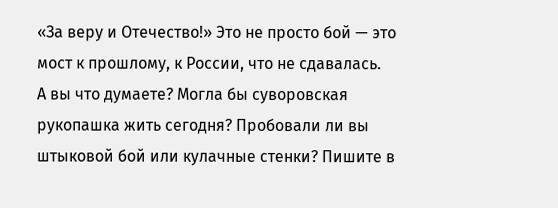«За веру и Отечество!» Это не просто бой — это мост к прошлому, к России, что не сдавалась.
А вы что думаете? Могла бы суворовская рукопашка жить сегодня? Пробовали ли вы штыковой бой или кулачные стенки? Пишите в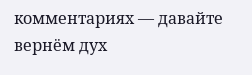комментариях — давайте вернём дух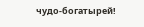чудо-богатырей!